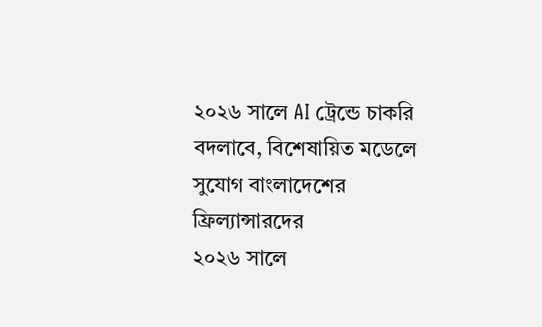২০২৬ সালে AI ট্রেন্ডে চাকরি বদলাবে, বিশেষায়িত মডেলে সুযোগ বাংলাদেশের ফ্রিল্যান্সারদের
২০২৬ সালে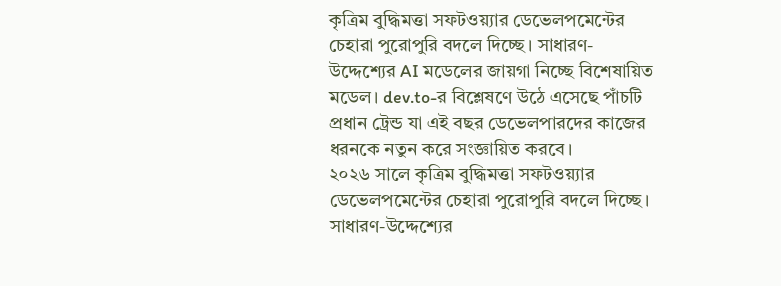কৃত্রিম বুদ্ধিমত্তা সফটওয়্যার ডেভেলপমেন্টের চেহারা পুরোপুরি বদলে দিচ্ছে। সাধারণ-উদ্দেশ্যের AI মডেলের জায়গা নিচ্ছে বিশেষায়িত মডেল। dev.to-র বিশ্লেষণে উঠে এসেছে পাঁচটি প্রধান ট্রেন্ড যা এই বছর ডেভেলপারদের কাজের ধরনকে নতুন করে সংজ্ঞায়িত করবে।
২০২৬ সালে কৃত্রিম বুদ্ধিমত্তা সফটওয়্যার ডেভেলপমেন্টের চেহারা পুরোপুরি বদলে দিচ্ছে। সাধারণ-উদ্দেশ্যের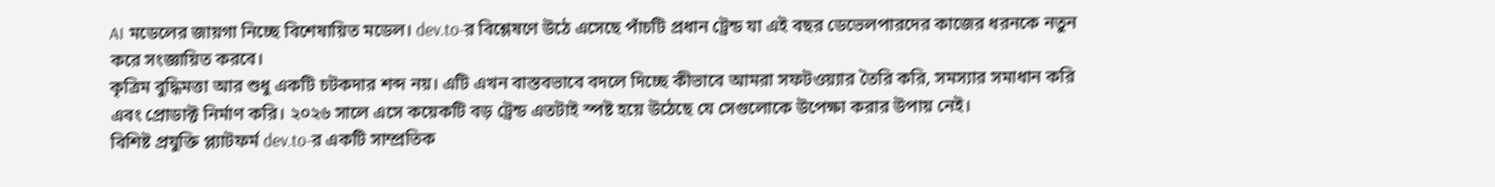AI মডেলের জায়গা নিচ্ছে বিশেষায়িত মডেল। dev.to-র বিশ্লেষণে উঠে এসেছে পাঁচটি প্রধান ট্রেন্ড যা এই বছর ডেভেলপারদের কাজের ধরনকে নতুন করে সংজ্ঞায়িত করবে।
কৃত্রিম বুদ্ধিমত্তা আর শুধু একটি চটকদার শব্দ নয়। এটি এখন বাস্তবভাবে বদলে দিচ্ছে কীভাবে আমরা সফটওয়্যার তৈরি করি, সমস্যার সমাধান করি এবং প্রোডাক্ট নির্মাণ করি। ২০২৬ সালে এসে কয়েকটি বড় ট্রেন্ড এতটাই স্পষ্ট হয়ে উঠেছে যে সেগুলোকে উপেক্ষা করার উপায় নেই।
বিশিষ্ট প্রযুক্তি প্ল্যাটফর্ম dev.to-র একটি সাম্প্রতিক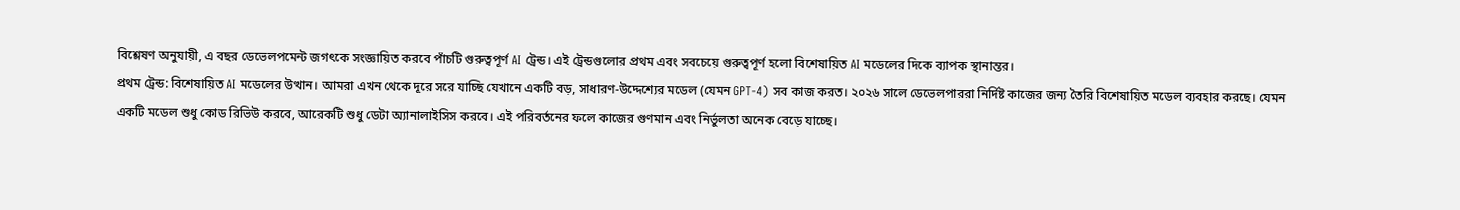বিশ্লেষণ অনুযায়ী, এ বছর ডেভেলপমেন্ট জগৎকে সংজ্ঞায়িত করবে পাঁচটি গুরুত্বপূর্ণ AI ট্রেন্ড। এই ট্রেন্ডগুলোর প্রথম এবং সবচেয়ে গুরুত্বপূর্ণ হলো বিশেষায়িত AI মডেলের দিকে ব্যাপক স্থানান্তর।
প্রথম ট্রেন্ড: বিশেষায়িত AI মডেলের উত্থান। আমরা এখন থেকে দূরে সরে যাচ্ছি যেখানে একটি বড়, সাধারণ-উদ্দেশ্যের মডেল (যেমন GPT-4) সব কাজ করত। ২০২৬ সালে ডেভেলপাররা নির্দিষ্ট কাজের জন্য তৈরি বিশেষায়িত মডেল ব্যবহার করছে। যেমন একটি মডেল শুধু কোড রিভিউ করবে, আরেকটি শুধু ডেটা অ্যানালাইসিস করবে। এই পরিবর্তনের ফলে কাজের গুণমান এবং নির্ভুলতা অনেক বেড়ে যাচ্ছে।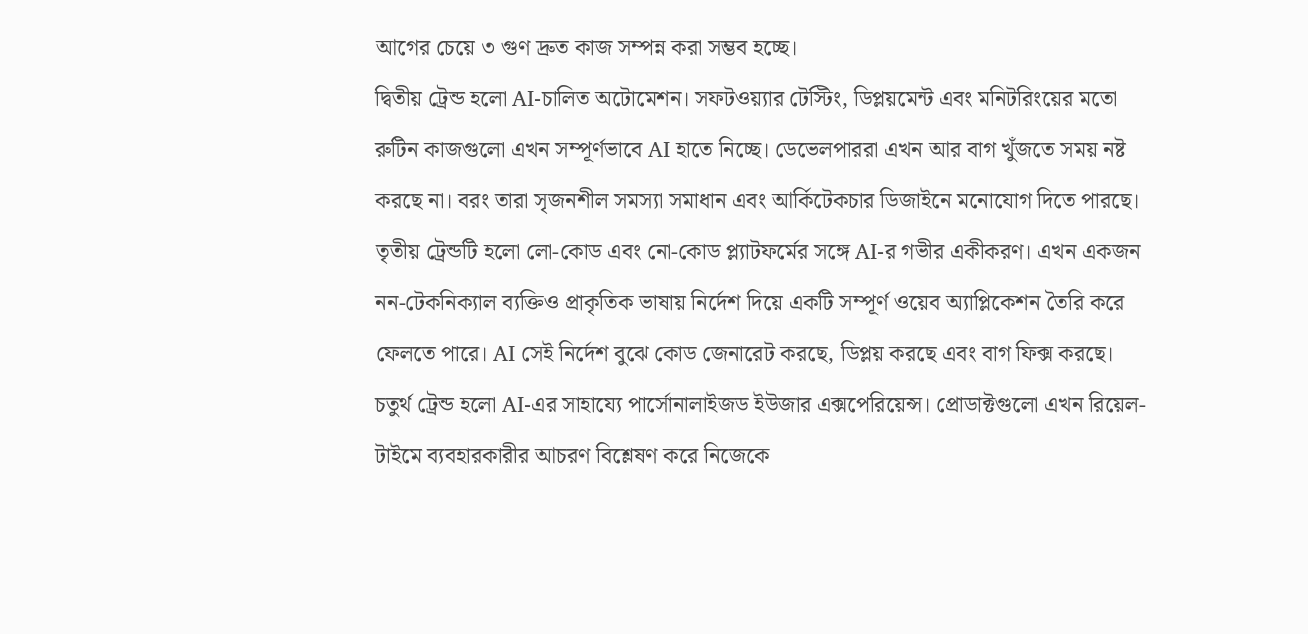আগের চেয়ে ৩ গুণ দ্রুত কাজ সম্পন্ন করা সম্ভব হচ্ছে।
দ্বিতীয় ট্রেন্ড হলো AI-চালিত অটোমেশন। সফটওয়্যার টেস্টিং, ডিপ্লয়মেন্ট এবং মনিটরিংয়ের মতো রুটিন কাজগুলো এখন সম্পূর্ণভাবে AI হাতে নিচ্ছে। ডেভেলপাররা এখন আর বাগ খুঁজতে সময় নষ্ট করছে না। বরং তারা সৃজনশীল সমস্যা সমাধান এবং আর্কিটেকচার ডিজাইনে মনোযোগ দিতে পারছে।
তৃতীয় ট্রেন্ডটি হলো লো-কোড এবং নো-কোড প্ল্যাটফর্মের সঙ্গে AI-র গভীর একীকরণ। এখন একজন নন-টেকনিক্যাল ব্যক্তিও প্রাকৃতিক ভাষায় নির্দেশ দিয়ে একটি সম্পূর্ণ ওয়েব অ্যাপ্লিকেশন তৈরি করে ফেলতে পারে। AI সেই নির্দেশ বুঝে কোড জেনারেট করছে, ডিপ্লয় করছে এবং বাগ ফিক্স করছে।
চতুর্থ ট্রেন্ড হলো AI-এর সাহায্যে পার্সোনালাইজড ইউজার এক্সপেরিয়েন্স। প্রোডাক্টগুলো এখন রিয়েল-টাইমে ব্যবহারকারীর আচরণ বিশ্লেষণ করে নিজেকে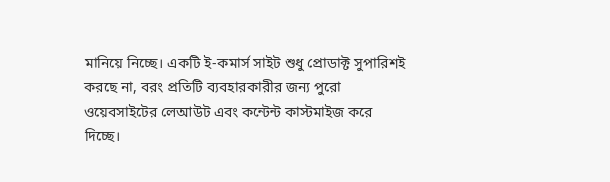মানিয়ে নিচ্ছে। একটি ই-কমার্স সাইট শুধু প্রোডাক্ট সুপারিশই করছে না, বরং প্রতিটি ব্যবহারকারীর জন্য পুরো ওয়েবসাইটের লেআউট এবং কন্টেন্ট কাস্টমাইজ করে দিচ্ছে।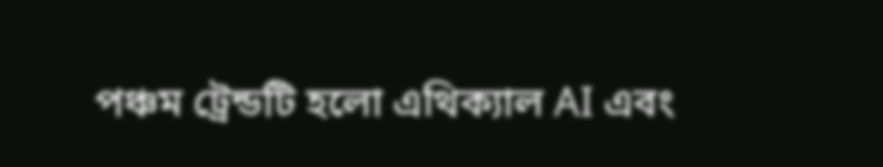পঞ্চম ট্রেন্ডটি হলো এথিক্যাল AI এবং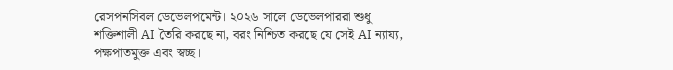রেসপনসিবল ডেভেলপমেন্ট। ২০২৬ সালে ডেভেলপাররা শুধু শক্তিশালী AI তৈরি করছে না, বরং নিশ্চিত করছে যে সেই AI ন্যায্য, পক্ষপাতমুক্ত এবং স্বচ্ছ।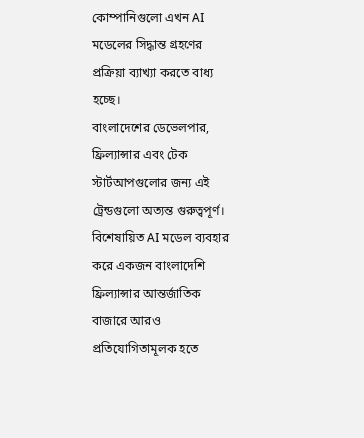কোম্পানিগুলো এখন AI মডেলের সিদ্ধান্ত গ্রহণের প্রক্রিয়া ব্যাখ্যা করতে বাধ্য হচ্ছে।
বাংলাদেশের ডেভেলপার, ফ্রিল্যান্সার এবং টেক স্টার্টআপগুলোর জন্য এই ট্রেন্ডগুলো অত্যন্ত গুরুত্বপূর্ণ। বিশেষায়িত AI মডেল ব্যবহার করে একজন বাংলাদেশি ফ্রিল্যান্সার আন্তর্জাতিক বাজারে আরও প্রতিযোগিতামূলক হতে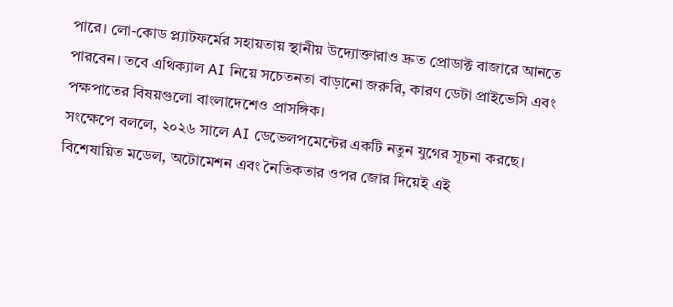পারে। লো-কোড প্ল্যাটফর্মের সহায়তায় স্থানীয় উদ্যোক্তারাও দ্রুত প্রোডাক্ট বাজারে আনতে পারবেন। তবে এথিক্যাল AI নিয়ে সচেতনতা বাড়ানো জরুরি, কারণ ডেটা প্রাইভেসি এবং পক্ষপাতের বিষয়গুলো বাংলাদেশেও প্রাসঙ্গিক।
সংক্ষেপে বললে, ২০২৬ সালে AI ডেভেলপমেন্টের একটি নতুন যুগের সূচনা করছে। বিশেষায়িত মডেল, অটোমেশন এবং নৈতিকতার ওপর জোর দিয়েই এই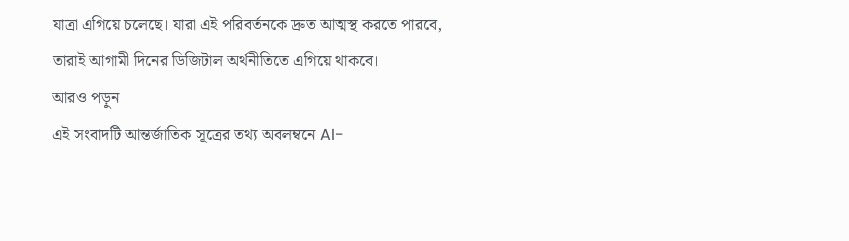যাত্রা এগিয়ে চলেছে। যারা এই পরিবর্তনকে দ্রুত আত্মস্থ করতে পারবে, তারাই আগামী দিনের ডিজিটাল অর্থনীতিতে এগিয়ে থাকবে।
আরও পড়ুন
এই সংবাদটি আন্তর্জাতিক সূত্রের তথ্য অবলম্বনে AI-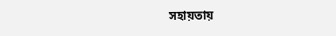সহায়তায়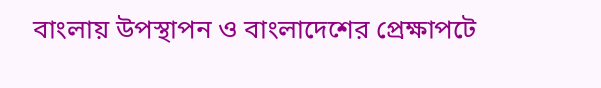বাংলায় উপস্থাপন ও বাংলাদেশের প্রেক্ষাপটে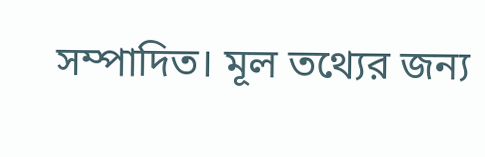সম্পাদিত। মূল তথ্যের জন্য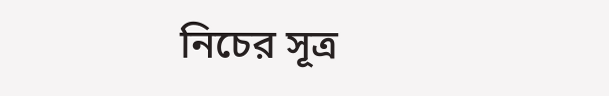নিচের সূত্র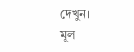দেখুন।
মূল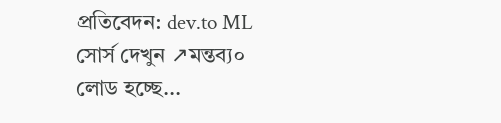প্রতিবেদন: dev.to ML
সোর্স দেখুন ↗মন্তব্য০
লোড হচ্ছে...